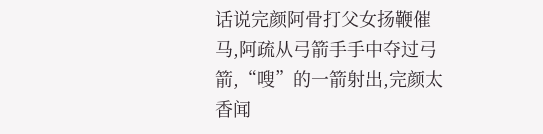话说完颜阿骨打父女扬鞭催马,阿疏从弓箭手手中夺过弓箭,“嗖”的一箭射出,完颜太香闻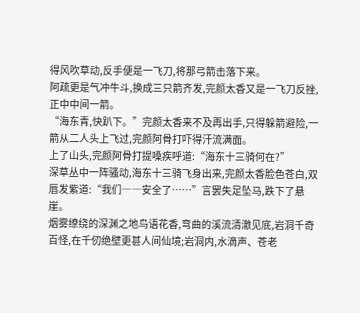得风吹草动,反手便是一飞刀,将那弓箭击落下来。
阿疏更是气冲牛斗,换成三只箭齐发,完颜太香又是一飞刀反挫,正中中间一箭。
“海东青,快趴下。”完颜太香来不及再出手,只得躲箭避险,一箭从二人头上飞过,完颜阿骨打吓得汗流满面。
上了山头,完颜阿骨打提嗓疾呼道:“海东十三骑何在?”
深草丛中一阵骚动,海东十三骑飞身出来,完颜太香脸色苍白,双唇发紫道:“我们――安全了……”言罢失足坠马,跌下了悬崖。
烟雾缭绕的深渊之地鸟语花香,弯曲的溪流清澈见底,岩洞千奇百怪,在千仞绝壁更甚人间仙境;岩洞内,水滴声、苍老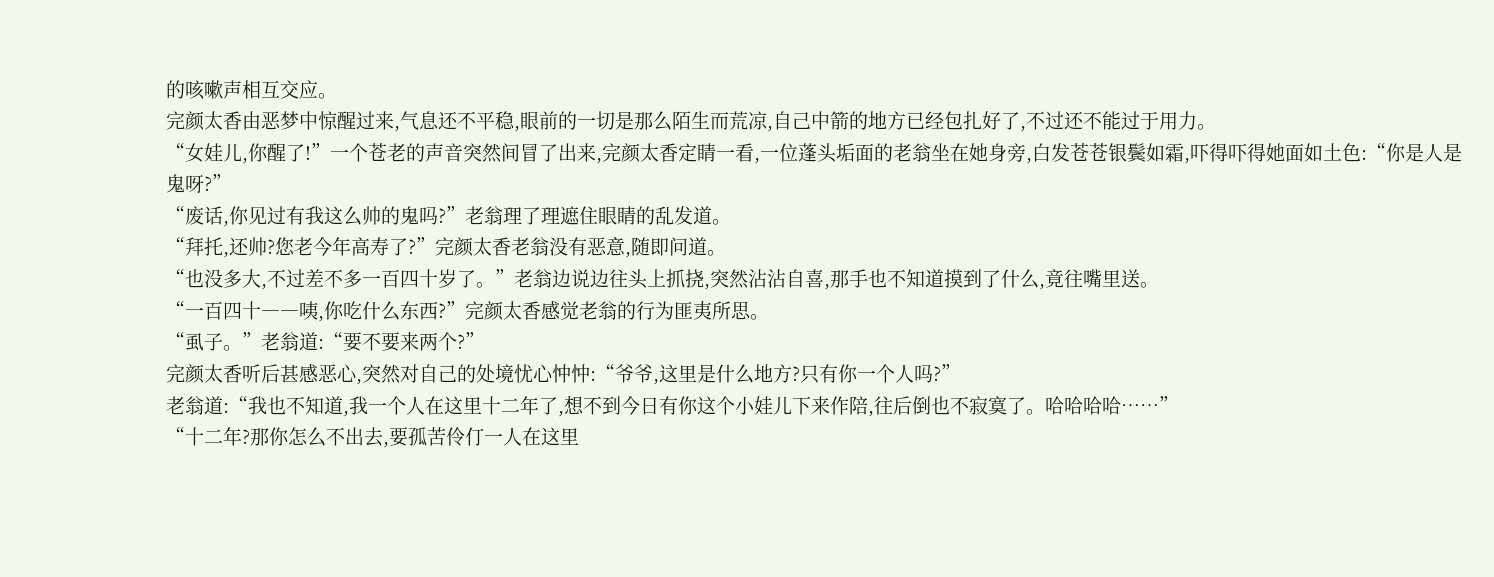的咳嗽声相互交应。
完颜太香由恶梦中惊醒过来,气息还不平稳,眼前的一切是那么陌生而荒凉,自己中箭的地方已经包扎好了,不过还不能过于用力。
“女娃儿,你醒了!”一个苍老的声音突然间冒了出来,完颜太香定睛一看,一位蓬头垢面的老翁坐在她身旁,白发苍苍银鬓如霜,吓得吓得她面如土色:“你是人是鬼呀?”
“废话,你见过有我这么帅的鬼吗?”老翁理了理遮住眼睛的乱发道。
“拜托,还帅?您老今年高寿了?”完颜太香老翁没有恶意,随即问道。
“也没多大,不过差不多一百四十岁了。”老翁边说边往头上抓挠,突然沾沾自喜,那手也不知道摸到了什么,竟往嘴里送。
“一百四十――咦,你吃什么东西?”完颜太香感觉老翁的行为匪夷所思。
“虱子。”老翁道:“要不要来两个?”
完颜太香听后甚感恶心,突然对自己的处境忧心忡忡:“爷爷,这里是什么地方?只有你一个人吗?”
老翁道:“我也不知道,我一个人在这里十二年了,想不到今日有你这个小娃儿下来作陪,往后倒也不寂寞了。哈哈哈哈……”
“十二年?那你怎么不出去,要孤苦伶仃一人在这里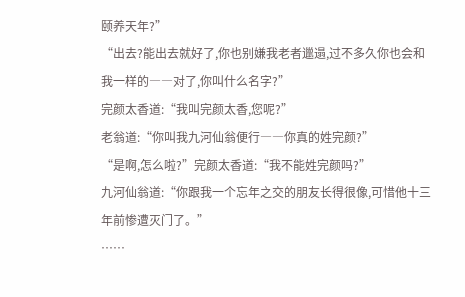颐养天年?”
“出去?能出去就好了,你也别嫌我老者邋遢,过不多久你也会和我一样的――对了,你叫什么名字?”
完颜太香道:“我叫完颜太香,您呢?”
老翁道:“你叫我九河仙翁便行――你真的姓完颜?”
“是啊,怎么啦?”完颜太香道:“我不能姓完颜吗?”
九河仙翁道:“你跟我一个忘年之交的朋友长得很像,可惜他十三年前惨遭灭门了。”
……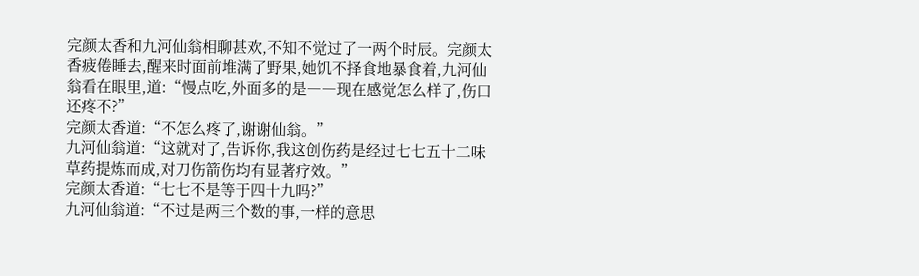完颜太香和九河仙翁相聊甚欢,不知不觉过了一两个时辰。完颜太香疲倦睡去,醒来时面前堆满了野果,她饥不择食地暴食着,九河仙翁看在眼里,道:“慢点吃,外面多的是――现在感觉怎么样了,伤口还疼不?”
完颜太香道:“不怎么疼了,谢谢仙翁。”
九河仙翁道:“这就对了,告诉你,我这创伤药是经过七七五十二味草药提炼而成,对刀伤箭伤均有显著疗效。”
完颜太香道:“七七不是等于四十九吗?”
九河仙翁道:“不过是两三个数的事,一样的意思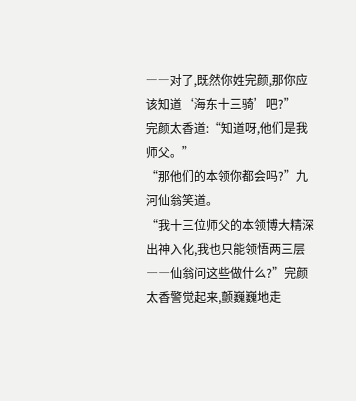――对了,既然你姓完颜,那你应该知道‘海东十三骑’吧?”
完颜太香道:“知道呀,他们是我师父。”
“那他们的本领你都会吗?”九河仙翁笑道。
“我十三位师父的本领博大精深出神入化,我也只能领悟两三层――仙翁问这些做什么?”完颜太香警觉起来,颤巍巍地走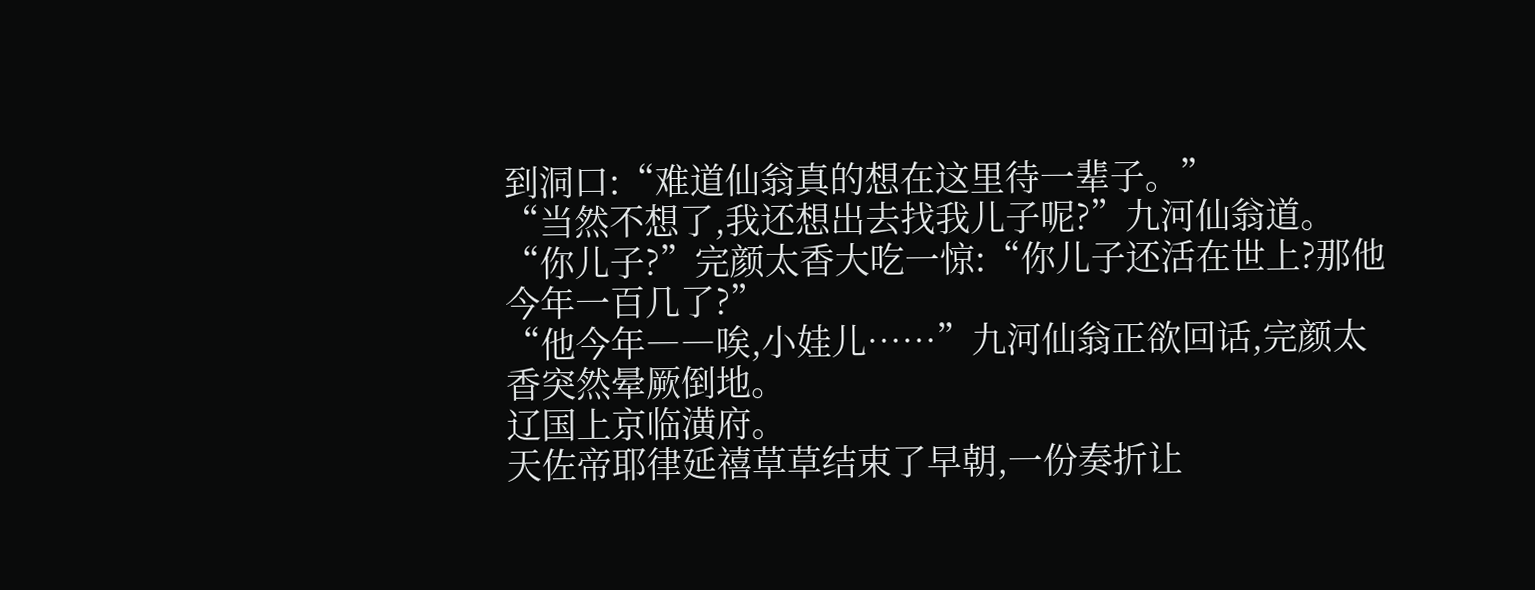到洞口:“难道仙翁真的想在这里待一辈子。”
“当然不想了,我还想出去找我儿子呢?”九河仙翁道。
“你儿子?”完颜太香大吃一惊:“你儿子还活在世上?那他今年一百几了?”
“他今年――唉,小娃儿……”九河仙翁正欲回话,完颜太香突然晕厥倒地。
辽国上京临潢府。
天佐帝耶律延禧草草结束了早朝,一份奏折让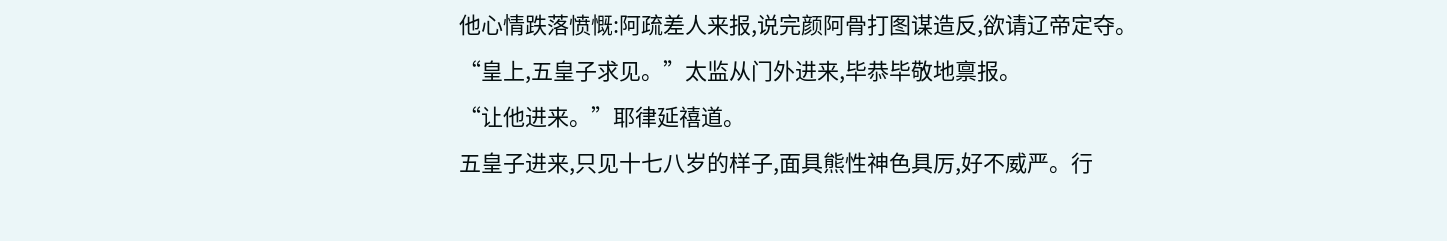他心情跌落愤慨:阿疏差人来报,说完颜阿骨打图谋造反,欲请辽帝定夺。
“皇上,五皇子求见。”太监从门外进来,毕恭毕敬地禀报。
“让他进来。”耶律延禧道。
五皇子进来,只见十七八岁的样子,面具熊性神色具厉,好不威严。行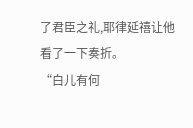了君臣之礼,耶律延禧让他看了一下奏折。
“白儿有何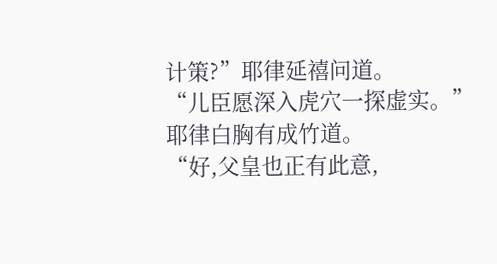计策?”耶律延禧问道。
“儿臣愿深入虎穴一探虚实。”耶律白胸有成竹道。
“好,父皇也正有此意,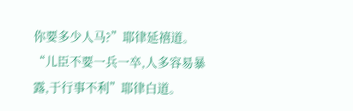你要多少人马?”耶律延禧道。
“儿臣不要一兵一卒,人多容易暴露,于行事不利”耶律白道。